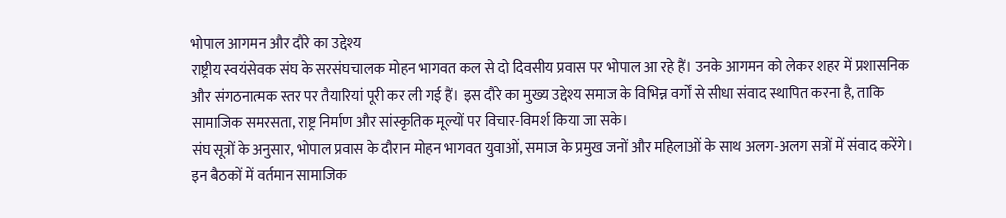भोपाल आगमन और दौरे का उद्देश्य
राष्ट्रीय स्वयंसेवक संघ के सरसंघचालक मोहन भागवत कल से दो दिवसीय प्रवास पर भोपाल आ रहे हैं। उनके आगमन को लेकर शहर में प्रशासनिक और संगठनात्मक स्तर पर तैयारियां पूरी कर ली गई हैं। इस दौरे का मुख्य उद्देश्य समाज के विभिन्न वर्गों से सीधा संवाद स्थापित करना है, ताकि सामाजिक समरसता, राष्ट्र निर्माण और सांस्कृतिक मूल्यों पर विचार-विमर्श किया जा सके।
संघ सूत्रों के अनुसार, भोपाल प्रवास के दौरान मोहन भागवत युवाओं, समाज के प्रमुख जनों और महिलाओं के साथ अलग-अलग सत्रों में संवाद करेंगे। इन बैठकों में वर्तमान सामाजिक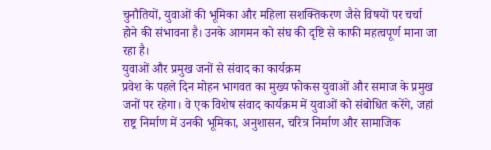चुनौतियों, युवाओं की भूमिका और महिला सशक्तिकरण जैसे विषयों पर चर्चा होने की संभावना है। उनके आगमन को संघ की दृष्टि से काफी महत्वपूर्ण माना जा रहा है।
युवाओं और प्रमुख जनों से संवाद का कार्यक्रम
प्रवेश के पहले दिन मोहन भागवत का मुख्य फोकस युवाओं और समाज के प्रमुख जनों पर रहेगा। वे एक विशेष संवाद कार्यक्रम में युवाओं को संबोधित करेंगे, जहां राष्ट्र निर्माण में उनकी भूमिका, अनुशासन, चरित्र निर्माण और सामाजिक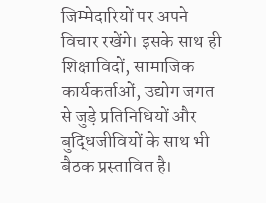जिम्मेदारियों पर अपने विचार रखेंगे। इसके साथ ही शिक्षाविदों, सामाजिक कार्यकर्ताओं, उद्योग जगत से जुड़े प्रतिनिधियों और बुद्धिजीवियों के साथ भी बैठक प्रस्तावित है।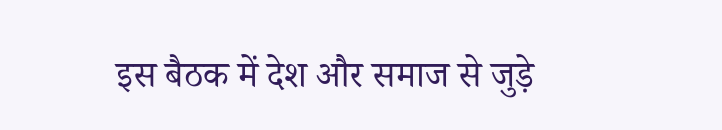इस बैठक में देश और समाज से जुड़े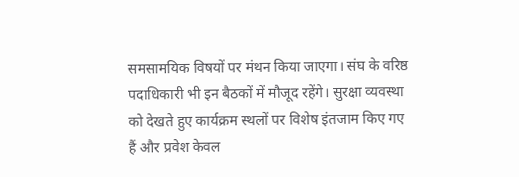समसामयिक विषयों पर मंथन किया जाएगा। संघ के वरिष्ठ पदाधिकारी भी इन बैठकों में मौजूद रहेंगे। सुरक्षा व्यवस्था को देखते हुए कार्यक्रम स्थलों पर विशेष इंतजाम किए गए हैं और प्रवेश केवल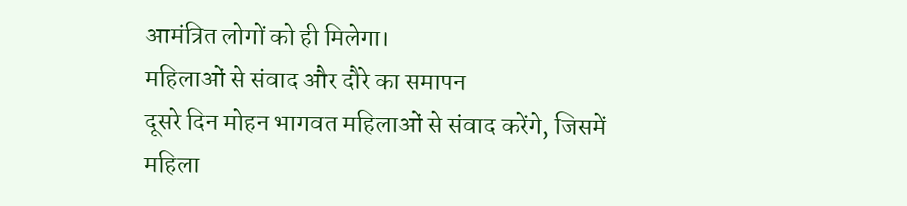आमंत्रित लोगों को ही मिलेगा।
महिलाओं से संवाद और दौरे का समापन
दूसरे दिन मोहन भागवत महिलाओं से संवाद करेंगे, जिसमें महिला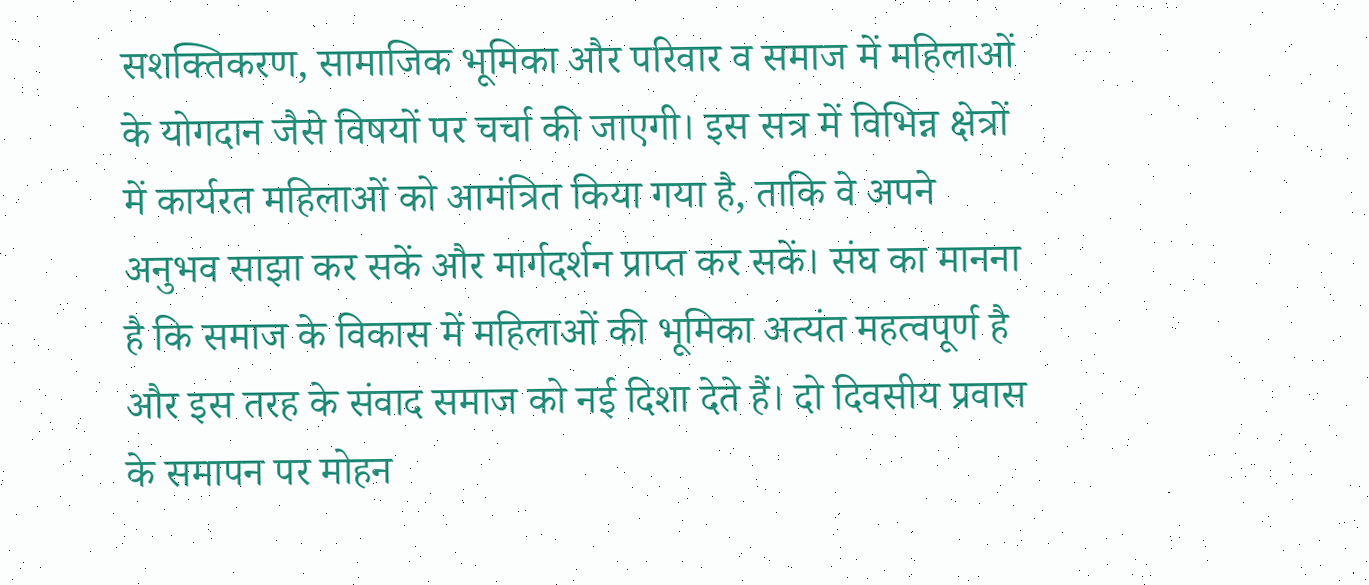सशक्तिकरण, सामाजिक भूमिका और परिवार व समाज में महिलाओं के योगदान जैसे विषयों पर चर्चा की जाएगी। इस सत्र में विभिन्न क्षेत्रों में कार्यरत महिलाओं को आमंत्रित किया गया है, ताकि वे अपने अनुभव साझा कर सकें और मार्गदर्शन प्राप्त कर सकें। संघ का मानना है कि समाज के विकास में महिलाओं की भूमिका अत्यंत महत्वपूर्ण है और इस तरह के संवाद समाज को नई दिशा देते हैं। दो दिवसीय प्रवास के समापन पर मोहन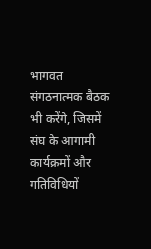भागवत संगठनात्मक बैठक भी करेंगे, जिसमें संघ के आगामी कार्यक्रमों और गतिविधियों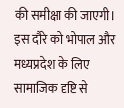की समीक्षा की जाएगी। इस दौरे को भोपाल और मध्यप्रदेश के लिए सामाजिक दृष्टि से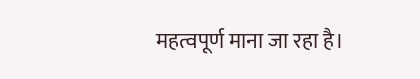महत्वपूर्ण माना जा रहा है।